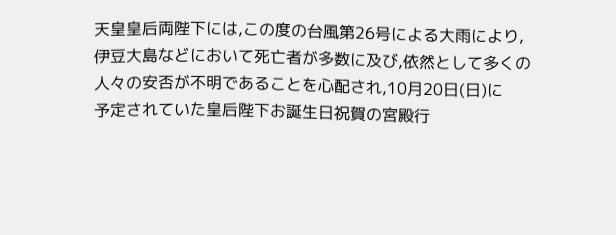天皇皇后両陛下には,この度の台風第26号による大雨により,
伊豆大島などにおいて死亡者が多数に及び,依然として多くの
人々の安否が不明であることを心配され,10月20日(日)に
予定されていた皇后陛下お誕生日祝賀の宮殿行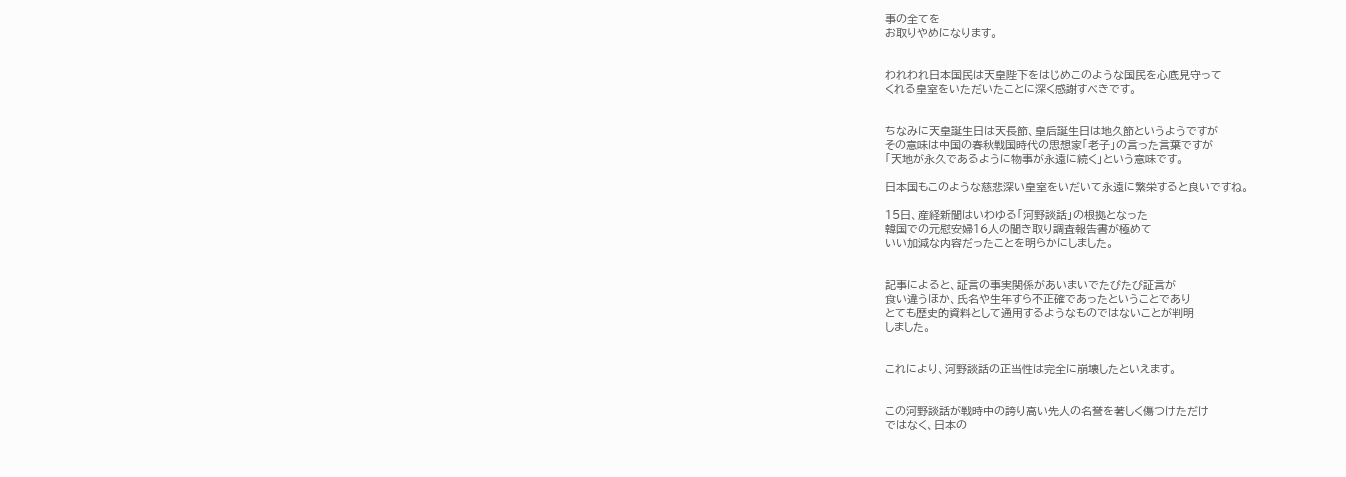事の全てを
お取りやめになります。


われわれ日本国民は天皇陛下をはじめこのような国民を心底見守って
くれる皇室をいただいたことに深く感謝すべきです。


ちなみに天皇誕生日は天長節、皇后誕生日は地久節というようですが
その意味は中国の春秋戦国時代の思想家「老子」の言った言葉ですが
「天地が永久であるように物事が永遠に続く」という意味です。

日本国もこのような慈悲深い皇室をいだいて永遠に繁栄すると良いですね。

15日、産経新聞はいわゆる「河野談話」の根拠となった
韓国での元慰安婦16人の聞き取り調査報告書が極めて
いい加減な内容だったことを明らかにしました。


記事によると、証言の事実関係があいまいでたびたび証言が
食い違うほか、氏名や生年すら不正確であったということであり
とても歴史的資料として通用するようなものではないことが判明
しました。


これにより、河野談話の正当性は完全に崩壊したといえます。


この河野談話が戦時中の誇り高い先人の名誉を著しく傷つけただけ
ではなく、日本の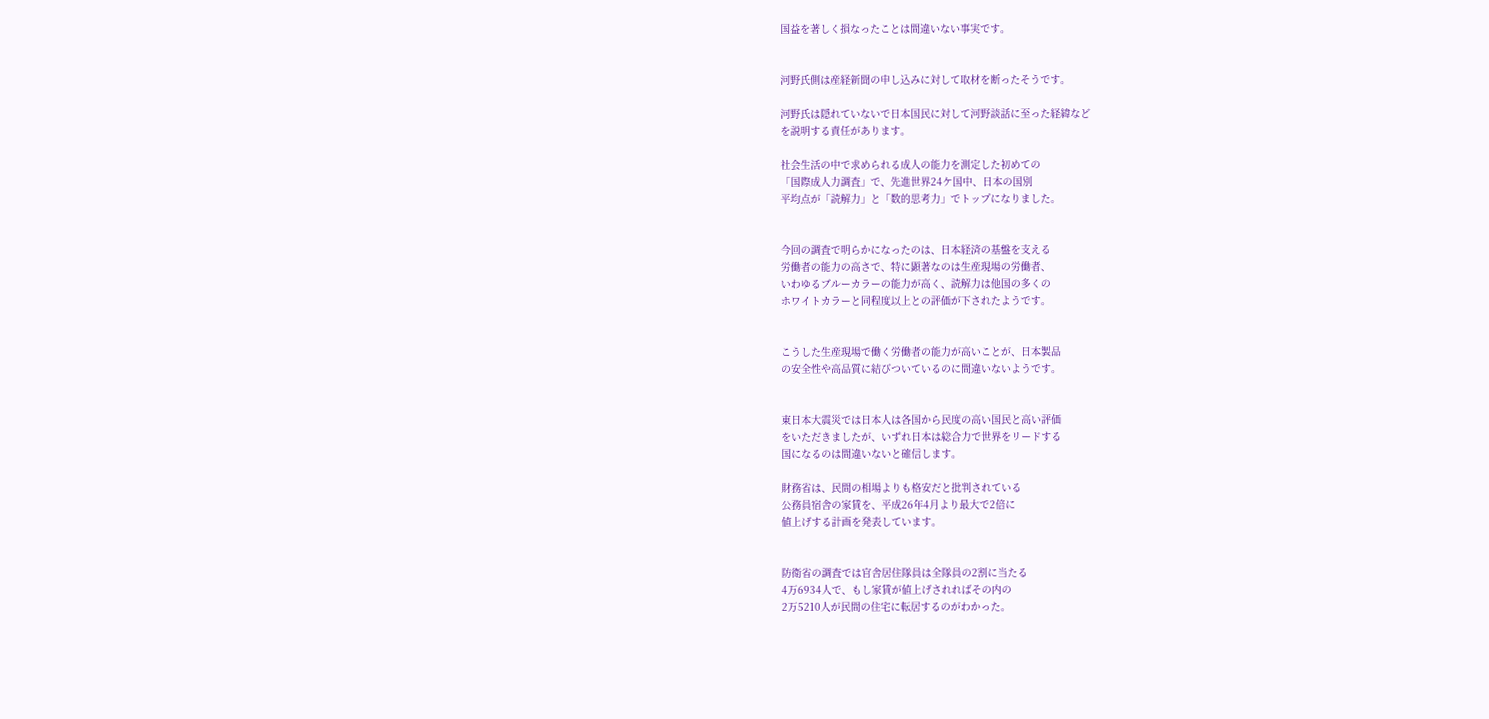国益を著しく損なったことは間違いない事実です。


河野氏側は産経新聞の申し込みに対して取材を断ったそうです。

河野氏は隠れていないで日本国民に対して河野談話に至った経緯など
を説明する責任があります。

社会生活の中で求められる成人の能力を測定した初めての
「国際成人力調査」で、先進世界24ケ国中、日本の国別
平均点が「読解力」と「数的思考力」でトップになりました。


今回の調査で明らかになったのは、日本経済の基盤を支える
労働者の能力の高さで、特に顕著なのは生産現場の労働者、
いわゆるブルーカラーの能力が高く、読解力は他国の多くの
ホワイトカラーと同程度以上との評価が下されたようです。


こうした生産現場で働く労働者の能力が高いことが、日本製品
の安全性や高品質に結びついているのに間違いないようです。


東日本大震災では日本人は各国から民度の高い国民と高い評価
をいただきましたが、いずれ日本は総合力で世界をリードする
国になるのは間違いないと確信します。

財務省は、民間の相場よりも格安だと批判されている
公務員宿舎の家賃を、平成26年4月より最大で2倍に
値上げする計画を発表しています。


防衛省の調査では官舎居住隊員は全隊員の2割に当たる
4万6934人で、もし家賃が値上げされればその内の
2万5210人が民間の住宅に転居するのがわかった。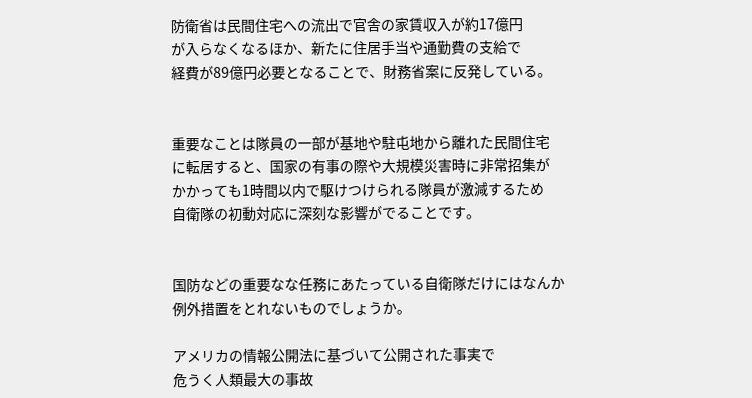防衛省は民間住宅への流出で官舎の家賃収入が約17億円
が入らなくなるほか、新たに住居手当や通勤費の支給で
経費が89億円必要となることで、財務省案に反発している。


重要なことは隊員の一部が基地や駐屯地から離れた民間住宅
に転居すると、国家の有事の際や大規模災害時に非常招集が
かかっても1時間以内で駆けつけられる隊員が激減するため
自衛隊の初動対応に深刻な影響がでることです。


国防などの重要なな任務にあたっている自衛隊だけにはなんか
例外措置をとれないものでしょうか。

アメリカの情報公開法に基づいて公開された事実で
危うく人類最大の事故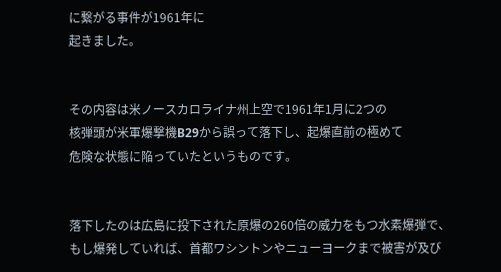に繋がる事件が1961年に
起きました。


その内容は米ノースカロライナ州上空で1961年1月に2つの
核弾頭が米軍爆撃機B29から誤って落下し、起爆直前の極めて
危険な状態に陥っていたというものです。


落下したのは広島に投下された原爆の260倍の威力をもつ水素爆弾で、
もし爆発していれば、首都ワシントンやニューヨークまで被害が及び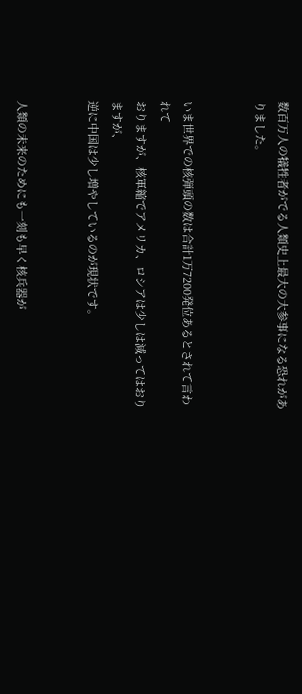数百万人の犠牲者がでる人類史上最大の大参事になる恐れがありました。


いま世界での核弾頭の数は合計1万7200発位あるとされて言われて
おりますが、核軍縮でアメリカ、ロシアは少しは減ってはおりますが、
逆に中国は少し増やしているのが現状です。


人類の未来のためにも一刻も早く核兵器が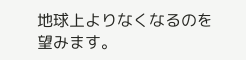地球上よりなくなるのを
望みます。